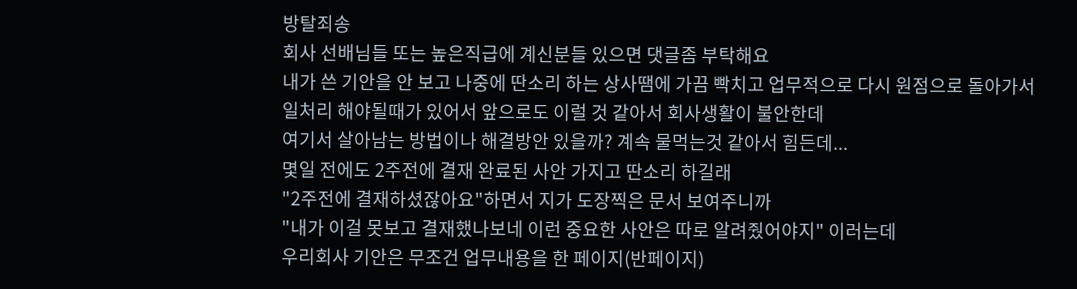방탈죄송
회사 선배님들 또는 높은직급에 계신분들 있으면 댓글좀 부탁해요
내가 쓴 기안을 안 보고 나중에 딴소리 하는 상사땜에 가끔 빡치고 업무적으로 다시 원점으로 돌아가서 일처리 해야될때가 있어서 앞으로도 이럴 것 같아서 회사생활이 불안한데
여기서 살아남는 방법이나 해결방안 있을까? 계속 물먹는것 같아서 힘든데...
몇일 전에도 2주전에 결재 완료된 사안 가지고 딴소리 하길래
"2주전에 결재하셨잖아요"하면서 지가 도장찍은 문서 보여주니까
"내가 이걸 못보고 결재했나보네 이런 중요한 사안은 따로 알려줬어야지" 이러는데
우리회사 기안은 무조건 업무내용을 한 페이지(반페이지)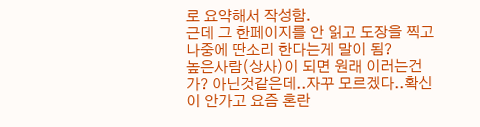로 요약해서 작성함.
근데 그 한페이지를 안 읽고 도장을 찍고 나중에 딴소리 한다는게 말이 됨?
높은사람(상사)이 되면 원래 이러는건가? 아닌것같은데..자꾸 모르겠다..확신이 안가고 요즘 혼란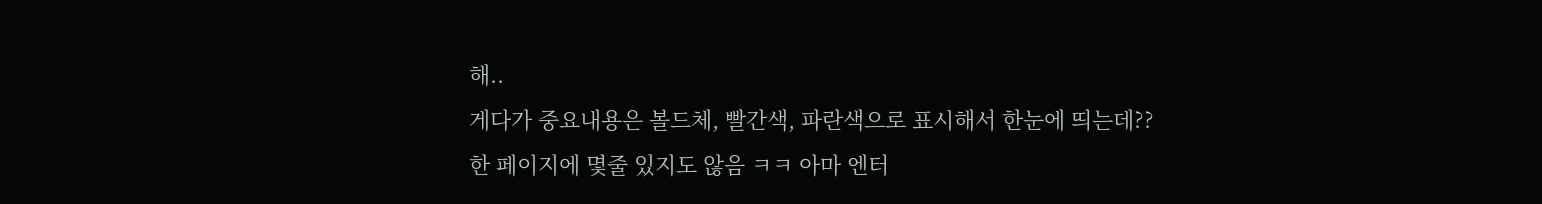해..
게다가 중요내용은 볼드체, 빨간색, 파란색으로 표시해서 한눈에 띄는데??
한 페이지에 몇줄 있지도 않음 ㅋㅋ 아마 엔터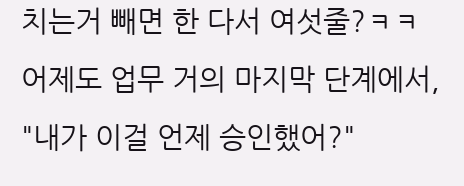치는거 빼면 한 다서 여섯줄?ㅋㅋ
어제도 업무 거의 마지막 단계에서, "내가 이걸 언제 승인했어?"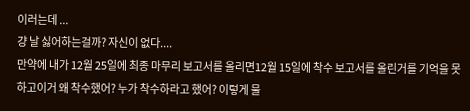이러는데 ...
걍 날 싫어하는걸까? 자신이 없다....
만약에 내가 12월 25일에 최종 마무리 보고서를 올리면12월 15일에 착수 보고서를 올린거를 기억을 못하고이거 왜 착수했어? 누가 착수하라고 했어? 이렇게 물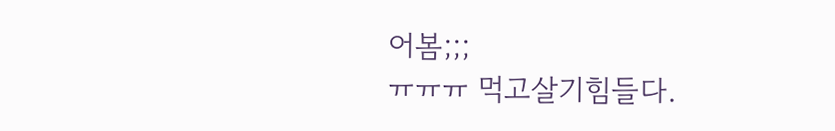어봄;;;
ㅠㅠㅠ 먹고살기힘들다.